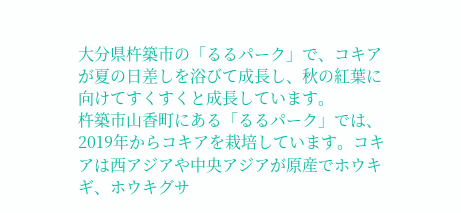大分県杵築市の「るるパーク」で、コキアが夏の日差しを浴びて成長し、秋の紅葉に向けてすくすくと成長しています。
杵築市山香町にある「るるパーク」では、2019年からコキアを栽培しています。コキアは西アジアや中央アジアが原産でホウキギ、ホウキグサ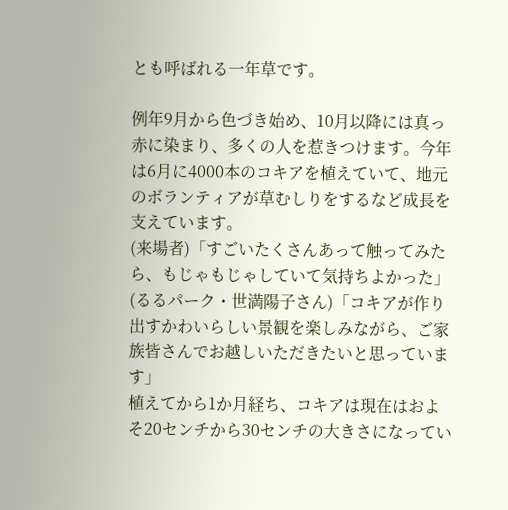とも呼ばれる一年草です。

例年9月から色づき始め、10月以降には真っ赤に染まり、多くの人を惹きつけます。今年は6月に4000本のコキアを植えていて、地元のボランティアが草むしりをするなど成長を支えています。
(来場者)「すごいたくさんあって触ってみたら、もじゃもじゃしていて気持ちよかった」
(るるパーク・世満陽子さん)「コキアが作り出すかわいらしい景観を楽しみながら、ご家族皆さんでお越しいただきたいと思っています」
植えてから1か月経ち、コキアは現在はおよそ20センチから30センチの大きさになってい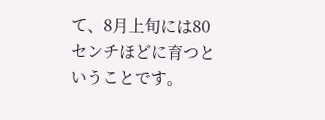て、8月上旬には80センチほどに育つということです。